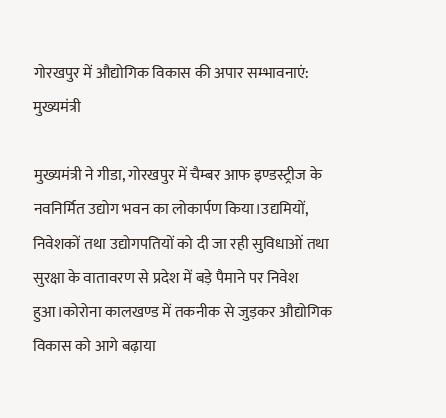गोरखपुर में औद्योगिक विकास की अपार सम्भावनाएं: मुख्यमंत्री

मुख्यमंत्री ने गीडा, गोरखपुर में चैम्बर आफ इण्डस्ट्रीज के नवनिर्मित उद्योग भवन का लोकार्पण किया।उद्यमियों, निवेशकों तथा उद्योगपतियों को दी जा रही सुविधाओं तथा सुरक्षा के वातावरण से प्रदेश में बड़े पैमाने पर निवेश हुआ।कोरोना कालखण्ड में तकनीक से जुड़कर औद्योगिक विकास को आगे बढ़ाया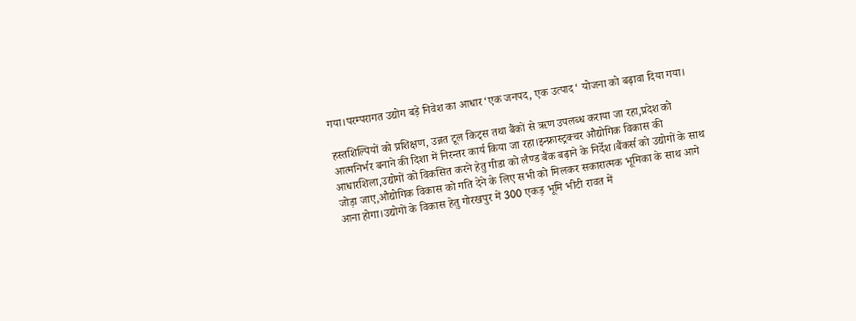गया।परम्परागत उद्योग बड़े निवेश का आधार‘एक जनपद, एक उत्पाद‘ योजना को बढ़ावा दिया गया।

हस्तशिल्पियों को प्रशिक्षण, उन्नत टूल किट्स तथा बैंकों से ऋण उपलब्ध कराया जा रहा,प्रदेश को आत्मनिर्भर बनाने की दिशा में निरन्तर कार्य किया जा रहा।इन्फ्रास्ट्रक्चर औद्योगिक विकास की आधारशिला,उद्योगों को विकसित करने हेतु गीडा को लैण्ड बैंक बढ़ाने के निर्देश।बैंकर्स को उद्योगों के साथ जोड़ा जाए,औद्योगिक विकास को गति देने के लिए सभी को मिलकर सकारात्मक भूमिका के साथ आगे आना होगा।उद्योगों के विकास हेतु गोरखपुर में 300 एकड़ भूमि भीटी रावत में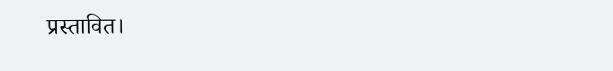प्रस्तावित।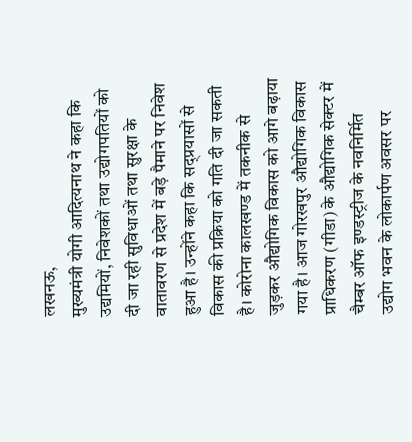लखनऊ,
मुख्यमंत्री योगी आदित्यनाथ ने कहा कि उद्यमियों, निवेशकों तथा उद्योगपतियों को दी जा रही सुविधाओं तथा सुरक्षा के वातावरण से प्रदेश में बड़े पैमाने पर निवेश हुआ है। उन्होंने कहा कि सद्प्रयासों से विकास की प्रक्रिया को गति दी जा सकती है। कोरोना कालखण्ड में तकनीक से जुड़कर औद्योगिक विकास को आगे बढ़ाया गया है। आज गोरखपुर औद्योगिक विकास प्राधिकरण (गीडा) के औद्योगिक सेक्टर में चैम्बर ऑफ इण्डस्ट्रीज के नवनिर्मित उद्योग भवन के लोकार्पण अवसर पर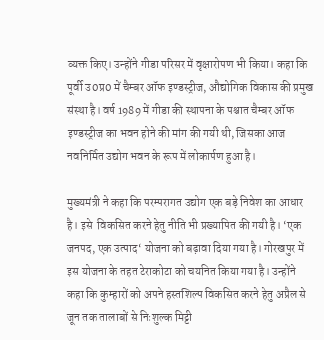व्यक्त किए। उन्होंने गीडा परिसर में वृक्षारोपण भी किया। कहा कि पूर्वी उ0प्र0 में चैम्बर ऑफ इण्डस्ट्रीज, औद्योगिक विकास की प्रमुख संस्था है। वर्ष 1989 में गीडा की स्थापना के पश्चात चैम्बर ऑफ इण्डस्ट्रीज का भवन होने की मांग की गयी थी, जिसका आज नवनिर्मित उद्योग भवन के रूप में लोकार्पण हुआ है।

मुख्यमंत्री ने कहा कि परम्परागत उद्योग एक बड़े निवेश का आधार है। इसे  विकसित करने हेतु नीति भी प्रख्यापित की गयी है। ‘एक जनपद, एक उत्पाद‘ योजना को बढ़ावा दिया गया है। गोरखपुर में इस योजना के तहत टेराकोटा को चयनित किया गया है। उन्होंने कहा कि कुम्हारों को अपने हस्तशिल्प विकसित करने हेतु अप्रैल से जून तक तालाबों से निःशुल्क मिट्टी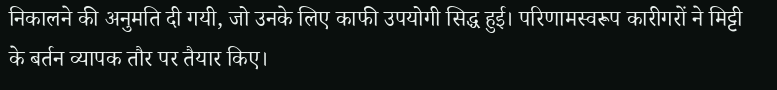निकालने की अनुमति दी गयी, जो उनके लिए काफी उपयोगी सिद्ध हुई। परिणामस्वरूप कारीगरों ने मिट्टी के बर्तन व्यापक तौर पर तैयार किए।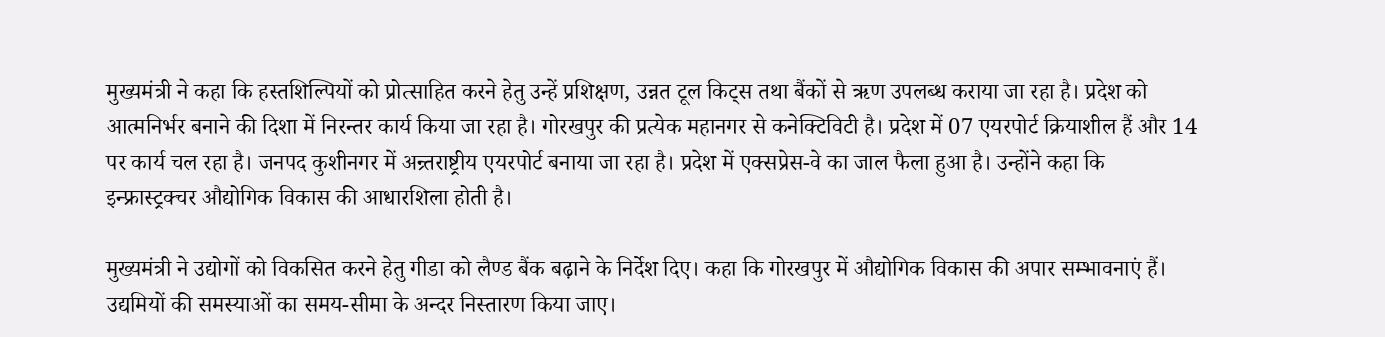मुख्यमंत्री ने कहा कि हस्तशिल्पियों को प्रोत्साहित करने हेतु उन्हें प्रशिक्षण, उन्नत टूल किट्स तथा बैंकों से ऋण उपलब्ध कराया जा रहा है। प्रदेश को आत्मनिर्भर बनाने की दिशा में निरन्तर कार्य किया जा रहा है। गोरखपुर की प्रत्येक महानगर से कनेक्टिविटी है। प्रदेश में 07 एयरपोर्ट क्रियाशील हैं और 14 पर कार्य चल रहा है। जनपद कुशीनगर में अन्र्तराष्ट्रीय एयरपोर्ट बनाया जा रहा है। प्रदेश में एक्सप्रेस-वे का जाल फैला हुआ है। उन्होंने कहा कि इन्फ्रास्ट्रक्चर औद्योगिक विकास की आधारशिला होती है।

मुख्यमंत्री ने उद्योगों को विकसित करने हेतु गीडा को लैण्ड बैंक बढ़ाने के निर्देश दिए। कहा कि गोरखपुर में औद्योगिक विकास की अपार सम्भावनाएं हैं। उद्यमियों की समस्याओं का समय-सीमा के अन्दर निस्तारण किया जाए।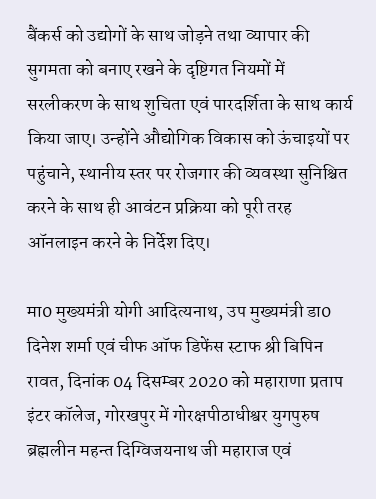बैंकर्स को उद्योगों के साथ जोड़ने तथा व्यापार की सुगमता को बनाए रखने के दृष्टिगत नियमों में सरलीकरण के साथ शुचिता एवं पारदर्शिता के साथ कार्य किया जाए। उन्होंने औद्योगिक विकास को ऊंचाइयों पर पहुंचाने, स्थानीय स्तर पर रोजगार की व्यवस्था सुनिश्चित करने के साथ ही आवंटन प्रक्रिया को पूरी तरह ऑनलाइन करने के निर्देश दिए।

मा0 मुख्यमंत्री योगी आदित्यनाथ, उप मुख्यमंत्री डा0 दिनेश शर्मा एवं चीफ ऑफ डिफेंस स्टाफ श्री बिपिन रावत, दिनांक 04 दिसम्बर 2020 को महाराणा प्रताप इंटर कॉलेज, गोरखपुर में गोरक्षपीठाधीश्वर युगपुरुष ब्रह्मलीन महन्त दिग्विजयनाथ जी महाराज एवं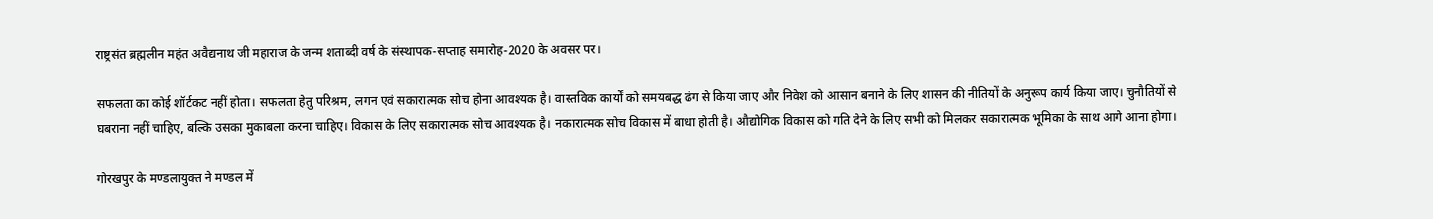राष्ट्रसंत ब्रह्मलीन महंत अवैद्यनाथ जी महाराज के जन्म शताब्दी वर्ष के संस्थापक-सप्ताह समारोह-2020 के अवसर पर।

सफलता का कोई शॉर्टकट नहीं होता। सफलता हेतु परिश्रम, लगन एवं सकारात्मक सोच होना आवश्यक है। वास्तविक कार्यों को समयबद्ध ढंग से किया जाए और निवेश को आसान बनाने के लिए शासन की नीतियों के अनुरूप कार्य किया जाए। चुनौतियों से घबराना नहीं चाहिए, बल्कि उसका मुकाबला करना चाहिए। विकास के लिए सकारात्मक सोच आवश्यक है। नकारात्मक सोच विकास में बाधा होती है। औद्योगिक विकास को गति देने के लिए सभी को मिलकर सकारात्मक भूमिका के साथ आगे आना होगा।

गोरखपुर के मण्डलायुक्त ने मण्डल में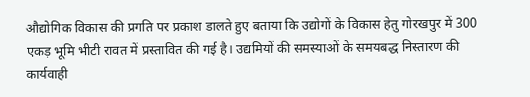औद्योगिक विकास की प्रगति पर प्रकाश डालते हुए बताया कि उद्योगों के विकास हेतु गोरखपुर में 300 एकड़ भूमि भीटी रावत में प्रस्तावित की गई है। उद्यमियों की समस्याओं के समयबद्ध निस्तारण की कार्यवाही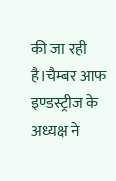की जा रही है।चैम्बर आफ इण्डस्ट्रीज के अध्यक्ष ने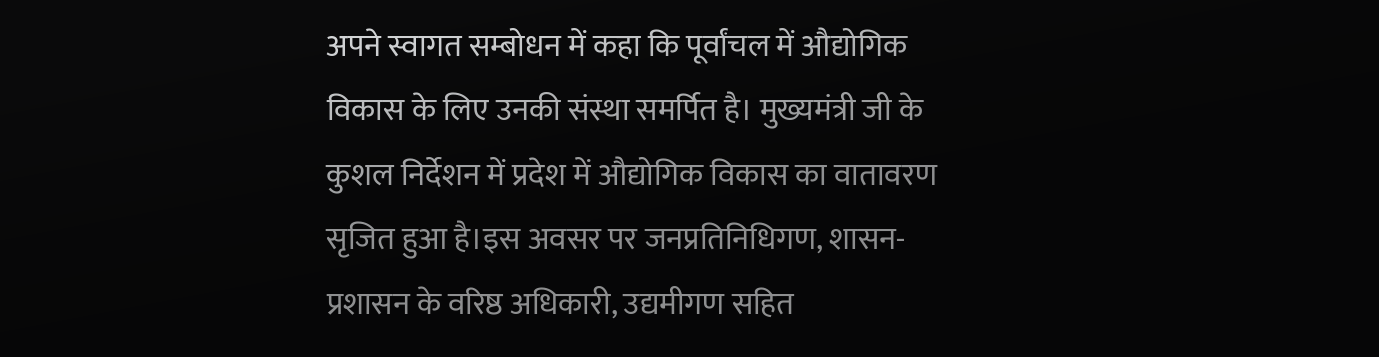अपने स्वागत सम्बोधन में कहा कि पूर्वांचल में औद्योगिक विकास के लिए उनकी संस्था समर्पित है। मुख्यमंत्री जी के कुशल निर्देशन में प्रदेश में औद्योगिक विकास का वातावरण सृजित हुआ है।इस अवसर पर जनप्रतिनिधिगण, शासन-प्रशासन के वरिष्ठ अधिकारी, उद्यमीगण सहित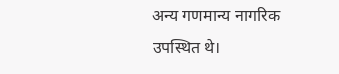अन्य गणमान्य नागरिक उपस्थित थे।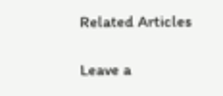Related Articles

Leave a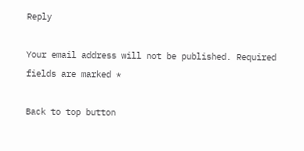Reply

Your email address will not be published. Required fields are marked *

Back to top button